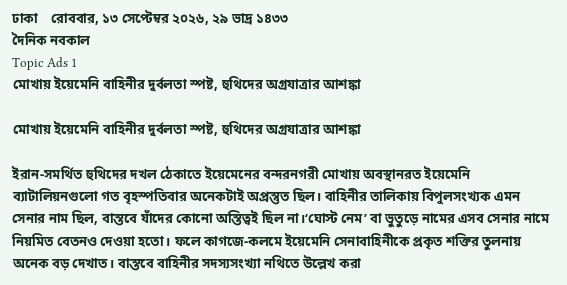ঢাকা    রোববার, ১৩ সেপ্টেম্বর ২০২৬, ২৯ ভাদ্র ১৪৩৩
দৈনিক নবকাল
Topic Ads 1
মোখায় ইয়েমেনি বাহিনীর দুর্বলতা স্পষ্ট, হুথিদের অগ্রযাত্রার আশঙ্কা

মোখায় ইয়েমেনি বাহিনীর দুর্বলতা স্পষ্ট, হুথিদের অগ্রযাত্রার আশঙ্কা

ইরান-সমর্থিত হুথিদের দখল ঠেকাতে ইয়েমেনের বন্দরনগরী মোখায় অবস্থানরত ইয়েমেনি ব্যাটালিয়নগুলো গত বৃহস্পতিবার অনেকটাই অপ্রস্তুত ছিল। বাহিনীর তালিকায় বিপুলসংখ্যক এমন সেনার নাম ছিল, বাস্তবে যাঁদের কোনো অস্তিত্বই ছিল না।‘ঘোস্ট নেম’ বা ভুতুড়ে নামের এসব সেনার নামে নিয়মিত বেতনও দেওয়া হতো। ফলে কাগজে-কলমে ইয়েমেনি সেনাবাহিনীকে প্রকৃত শক্তির তুলনায় অনেক বড় দেখাত। বাস্তবে বাহিনীর সদস্যসংখ্যা নথিতে উল্লেখ করা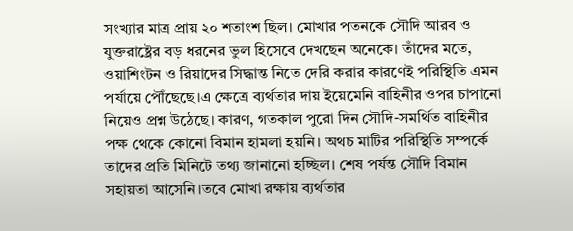সংখ্যার মাত্র প্রায় ২০ শতাংশ ছিল। মোখার পতনকে সৌদি আরব ও যুক্তরাষ্ট্রের বড় ধরনের ভুল হিসেবে দেখছেন অনেকে। তাঁদের মতে, ওয়াশিংটন ও রিয়াদের সিদ্ধান্ত নিতে দেরি করার কারণেই পরিস্থিতি এমন পর্যায়ে পৌঁছেছে।এ ক্ষেত্রে ব্যর্থতার দায় ইয়েমেনি বাহিনীর ওপর চাপানো নিয়েও প্রশ্ন উঠেছে। কারণ, গতকাল পুরো দিন সৌদি-সমর্থিত বাহিনীর পক্ষ থেকে কোনো বিমান হামলা হয়নি। অথচ মাটির পরিস্থিতি সম্পর্কে তাদের প্রতি মিনিটে তথ্য জানানো হচ্ছিল। শেষ পর্যন্ত সৌদি বিমান সহায়তা আসেনি।তবে মোখা রক্ষায় ব্যর্থতার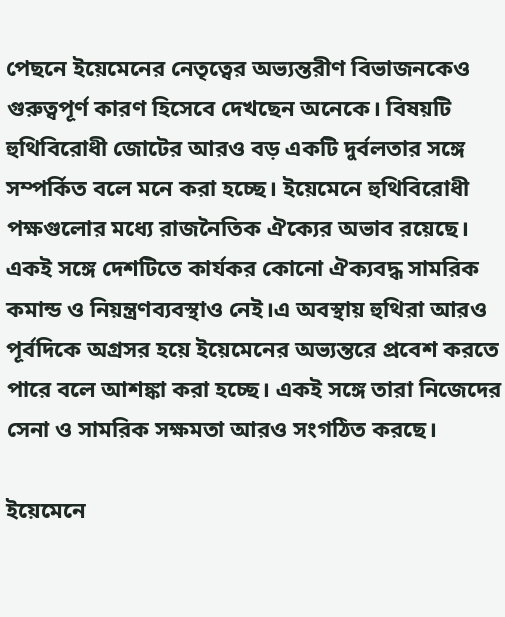পেছনে ইয়েমেনের নেতৃত্বের অভ্যন্তরীণ বিভাজনকেও গুরুত্বপূর্ণ কারণ হিসেবে দেখছেন অনেকে। বিষয়টি হুথিবিরোধী জোটের আরও বড় একটি দুর্বলতার সঙ্গে সম্পর্কিত বলে মনে করা হচ্ছে। ইয়েমেনে হুথিবিরোধী পক্ষগুলোর মধ্যে রাজনৈতিক ঐক্যের অভাব রয়েছে। একই সঙ্গে দেশটিতে কার্যকর কোনো ঐক্যবদ্ধ সামরিক কমান্ড ও নিয়ন্ত্রণব্যবস্থাও নেই।এ অবস্থায় হুথিরা আরও পূর্বদিকে অগ্রসর হয়ে ইয়েমেনের অভ্যন্তরে প্রবেশ করতে পারে বলে আশঙ্কা করা হচ্ছে। একই সঙ্গে তারা নিজেদের সেনা ও সামরিক সক্ষমতা আরও সংগঠিত করছে।

ইয়েমেনে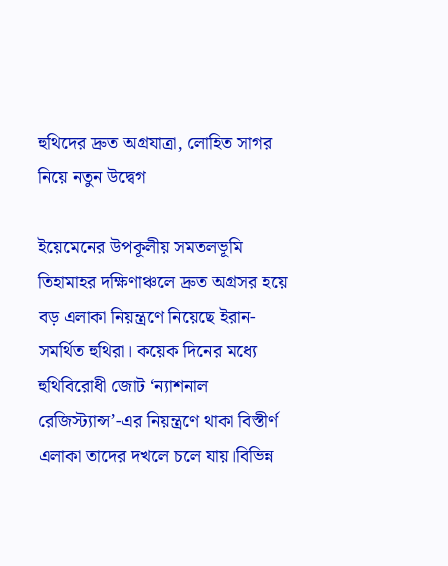হুথিদের দ্রুত অগ্রযাত্রা, লোহিত সাগর নিয়ে নতুন উদ্বেগ

ইয়েমেনের উপকূলীয় সমতলভূমি তিহামাহর দক্ষিণাঞ্চলে দ্রুত অগ্রসর হয়ে বড় এলাকা নিয়ন্ত্রণে নিয়েছে ইরান-সমর্থিত হুথিরা। কয়েক দিনের মধ্যে হুথিবিরোধী জোট ‘ন্যাশনাল রেজিস্ট্যান্স’-এর নিয়ন্ত্রণে থাকা বিস্তীর্ণ এলাকা তাদের দখলে চলে যায়।বিভিন্ন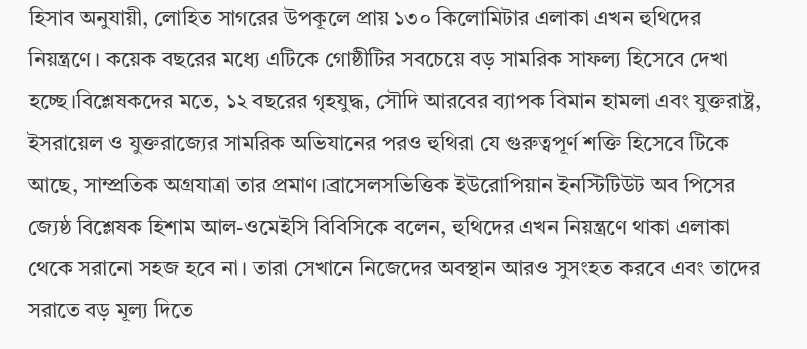হিসাব অনুযায়ী, লোহিত সাগরের উপকূলে প্রায় ১৩০ কিলোমিটার এলাকা এখন হুথিদের নিয়ন্ত্রণে। কয়েক বছরের মধ্যে এটিকে গোষ্ঠীটির সবচেয়ে বড় সামরিক সাফল্য হিসেবে দেখা হচ্ছে।বিশ্লেষকদের মতে, ১২ বছরের গৃহযুদ্ধ, সৌদি আরবের ব্যাপক বিমান হামলা এবং যুক্তরাষ্ট্র, ইসরায়েল ও যুক্তরাজ্যের সামরিক অভিযানের পরও হুথিরা যে গুরুত্বপূর্ণ শক্তি হিসেবে টিকে আছে, সাম্প্রতিক অগ্রযাত্রা তার প্রমাণ।ব্রাসেলসভিত্তিক ইউরোপিয়ান ইনস্টিটিউট অব পিসের জ্যেষ্ঠ বিশ্লেষক হিশাম আল-ওমেইসি বিবিসিকে বলেন, হুথিদের এখন নিয়ন্ত্রণে থাকা এলাকা থেকে সরানো সহজ হবে না। তারা সেখানে নিজেদের অবস্থান আরও সুসংহত করবে এবং তাদের সরাতে বড় মূল্য দিতে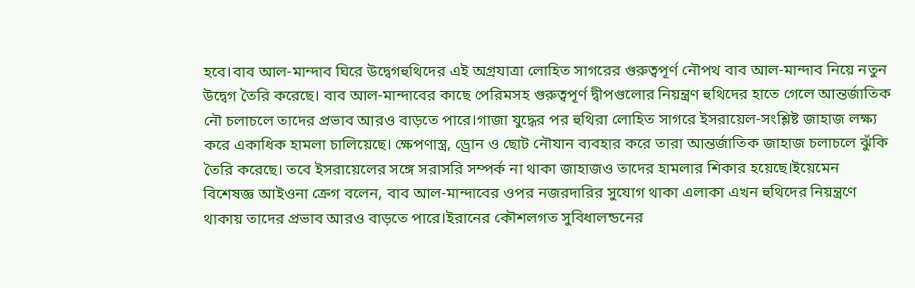হবে।বাব আল-মান্দাব ঘিরে উদ্বেগহুথিদের এই অগ্রযাত্রা লোহিত সাগরের গুরুত্বপূর্ণ নৌপথ বাব আল-মান্দাব নিয়ে নতুন উদ্বেগ তৈরি করেছে। বাব আল-মান্দাবের কাছে পেরিমসহ গুরুত্বপূর্ণ দ্বীপগুলোর নিয়ন্ত্রণ হুথিদের হাতে গেলে আন্তর্জাতিক নৌ চলাচলে তাদের প্রভাব আরও বাড়তে পারে।গাজা যুদ্ধের পর হুথিরা লোহিত সাগরে ইসরায়েল-সংশ্লিষ্ট জাহাজ লক্ষ্য করে একাধিক হামলা চালিয়েছে। ক্ষেপণাস্ত্র, ড্রোন ও ছোট নৌযান ব্যবহার করে তারা আন্তর্জাতিক জাহাজ চলাচলে ঝুঁকি তৈরি করেছে। তবে ইসরায়েলের সঙ্গে সরাসরি সম্পর্ক না থাকা জাহাজও তাদের হামলার শিকার হয়েছে।ইয়েমেন বিশেষজ্ঞ আইওনা ক্রেগ বলেন, বাব আল-মান্দাবের ওপর নজরদারির সুযোগ থাকা এলাকা এখন হুথিদের নিয়ন্ত্রণে থাকায় তাদের প্রভাব আরও বাড়তে পারে।ইরানের কৌশলগত সুবিধালন্ডনের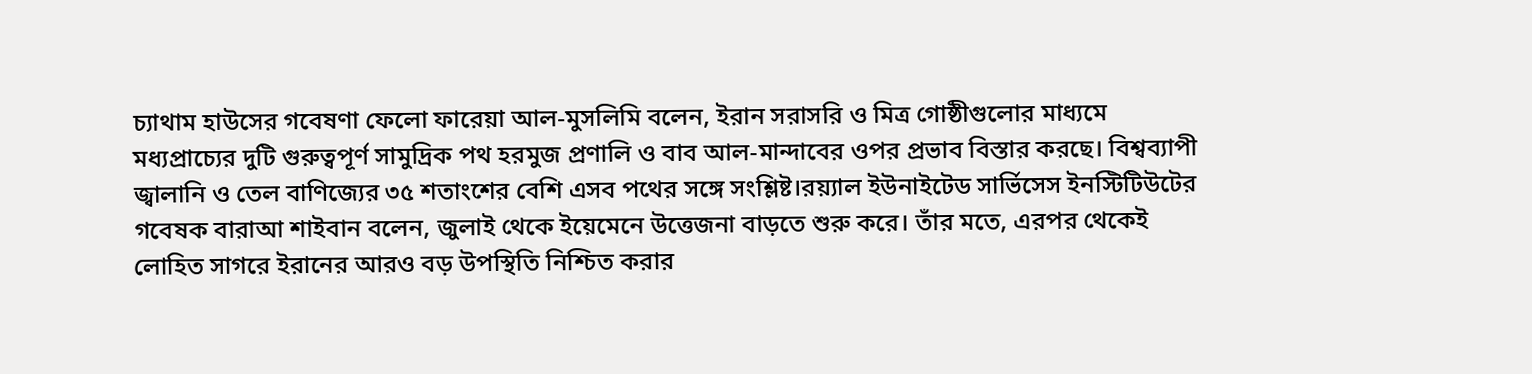চ্যাথাম হাউসের গবেষণা ফেলো ফারেয়া আল-মুসলিমি বলেন, ইরান সরাসরি ও মিত্র গোষ্ঠীগুলোর মাধ্যমে মধ্যপ্রাচ্যের দুটি গুরুত্বপূর্ণ সামুদ্রিক পথ হরমুজ প্রণালি ও বাব আল-মান্দাবের ওপর প্রভাব বিস্তার করছে। বিশ্বব্যাপী জ্বালানি ও তেল বাণিজ্যের ৩৫ শতাংশের বেশি এসব পথের সঙ্গে সংশ্লিষ্ট।রয়্যাল ইউনাইটেড সার্ভিসেস ইনস্টিটিউটের গবেষক বারাআ শাইবান বলেন, জুলাই থেকে ইয়েমেনে উত্তেজনা বাড়তে শুরু করে। তাঁর মতে, এরপর থেকেই লোহিত সাগরে ইরানের আরও বড় উপস্থিতি নিশ্চিত করার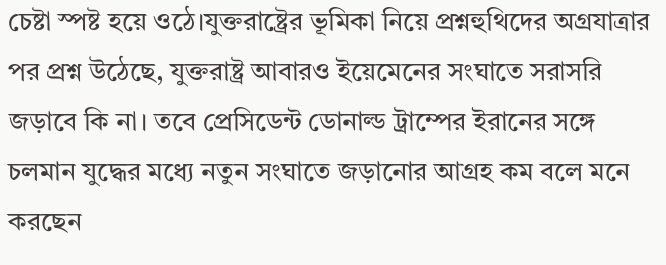চেষ্টা স্পষ্ট হয়ে ওঠে।যুক্তরাষ্ট্রের ভূমিকা নিয়ে প্রশ্নহুথিদের অগ্রযাত্রার পর প্রশ্ন উঠেছে, যুক্তরাষ্ট্র আবারও ইয়েমেনের সংঘাতে সরাসরি জড়াবে কি না। তবে প্রেসিডেন্ট ডোনাল্ড ট্রাম্পের ইরানের সঙ্গে চলমান যুদ্ধের মধ্যে নতুন সংঘাতে জড়ানোর আগ্রহ কম বলে মনে করছেন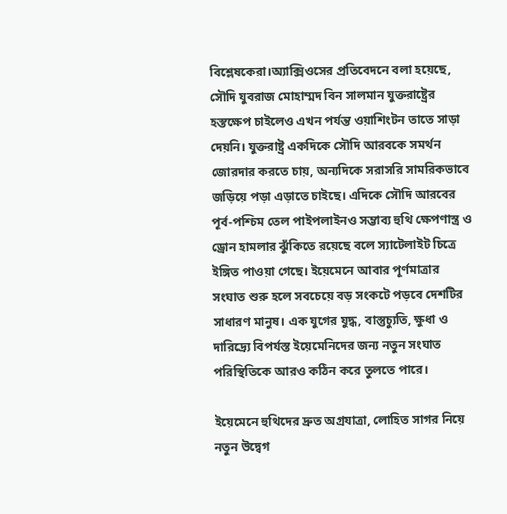বিশ্লেষকেরা।অ্যাক্সিওসের প্রতিবেদনে বলা হয়েছে, সৌদি যুবরাজ মোহাম্মদ বিন সালমান যুক্তরাষ্ট্রের হস্তক্ষেপ চাইলেও এখন পর্যন্ত ওয়াশিংটন তাতে সাড়া দেয়নি। যুক্তরাষ্ট্র একদিকে সৌদি আরবকে সমর্থন জোরদার করতে চায়, অন্যদিকে সরাসরি সামরিকভাবে জড়িয়ে পড়া এড়াতে চাইছে। এদিকে সৌদি আরবের পূর্ব-পশ্চিম তেল পাইপলাইনও সম্ভাব্য হুথি ক্ষেপণাস্ত্র ও ড্রোন হামলার ঝুঁকিতে রয়েছে বলে স্যাটেলাইট চিত্রে ইঙ্গিত পাওয়া গেছে। ইয়েমেনে আবার পূর্ণমাত্রার সংঘাত শুরু হলে সবচেয়ে বড় সংকটে পড়বে দেশটির সাধারণ মানুষ। এক যুগের যুদ্ধ, বাস্তুচ্যুতি, ক্ষুধা ও দারিদ্র্যে বিপর্যস্ত ইয়েমেনিদের জন্য নতুন সংঘাত পরিস্থিতিকে আরও কঠিন করে তুলতে পারে।

ইয়েমেনে হুথিদের দ্রুত অগ্রযাত্রা, লোহিত সাগর নিয়ে নতুন উদ্বেগ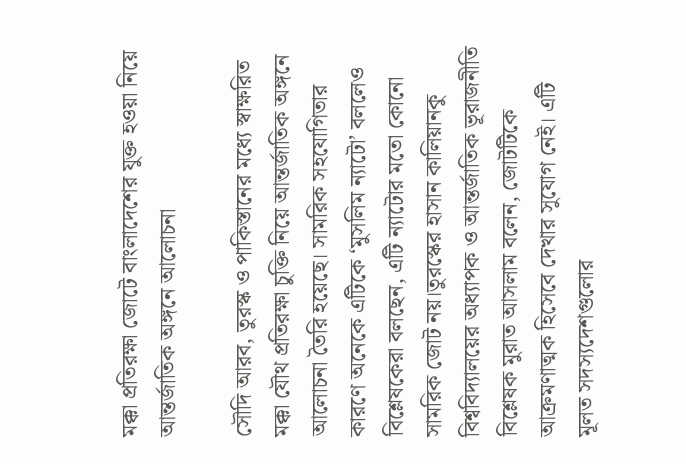মক্কা প্রতিরক্ষা জোটে বাংলাদেশের যুক্ত হওয়া নিয়ে আন্তর্জাতিক অঙ্গনে আলোচনা

সৌদি আরব, তুরস্ক ও পাকিস্তানের মধ্যে স্বাক্ষরিত মক্কা যৌথ প্রতিরক্ষা চুক্তি নিয়ে আন্তর্জাতিক অঙ্গনে আলোচনা তৈরি হয়েছে। সামরিক সহযোগিতার কারণে অনেকে এটিকে ‘মুসলিম ন্যাটো’ বললেও বিশ্লেষকেরা বলছেন, এটি ন্যাটোর মতো কোনো সামরিক জোট নয়।তুরস্কের হাসান কালিয়ানকু বিশ্ববিদ্যালয়ের অধ্যাপক ও আন্তর্জাতিক ভূরাজনীতি বিশ্লেষক মুরাত আসলাম বলেন, জোটটিকে আক্রমণাত্মক হিসেবে দেখার সুযোগ নেই। এটি মূলত সদস্যদেশগুলোর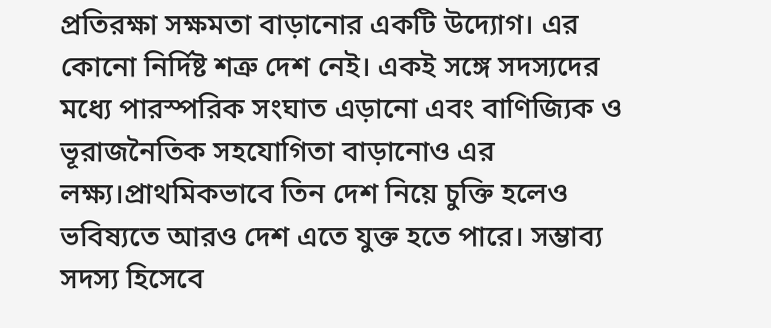প্রতিরক্ষা সক্ষমতা বাড়ানোর একটি উদ্যোগ। এর কোনো নির্দিষ্ট শত্রু দেশ নেই। একই সঙ্গে সদস্যদের মধ্যে পারস্পরিক সংঘাত এড়ানো এবং বাণিজ্যিক ও ভূরাজনৈতিক সহযোগিতা বাড়ানোও এর লক্ষ্য।প্রাথমিকভাবে তিন দেশ নিয়ে চুক্তি হলেও ভবিষ্যতে আরও দেশ এতে যুক্ত হতে পারে। সম্ভাব্য সদস্য হিসেবে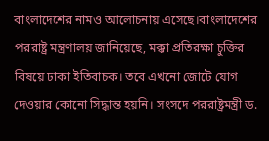বাংলাদেশের নামও আলোচনায় এসেছে।বাংলাদেশের পররাষ্ট্র মন্ত্রণালয় জানিয়েছে, মক্কা প্রতিরক্ষা চুক্তির বিষয়ে ঢাকা ইতিবাচক। তবে এখনো জোটে যোগ দেওয়ার কোনো সিদ্ধান্ত হয়নি। সংসদে পররাষ্ট্রমন্ত্রী ড.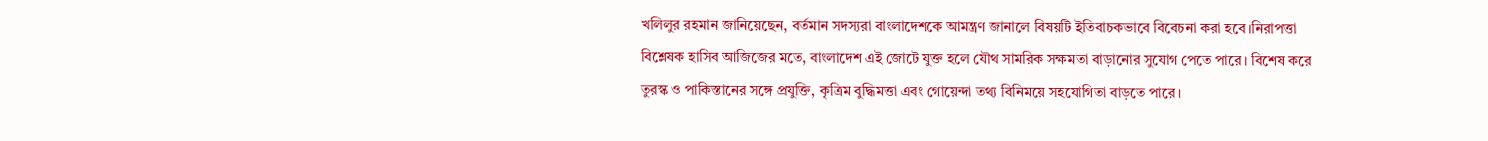খলিলুর রহমান জানিয়েছেন, বর্তমান সদস্যরা বাংলাদেশকে আমন্ত্রণ জানালে বিষয়টি ইতিবাচকভাবে বিবেচনা করা হবে।নিরাপত্তা বিশ্লেষক হাসিব আজিজের মতে, বাংলাদেশ এই জোটে যুক্ত হলে যৌথ সামরিক সক্ষমতা বাড়ানোর সুযোগ পেতে পারে। বিশেষ করে তুরস্ক ও পাকিস্তানের সঙ্গে প্রযুক্তি, কৃত্রিম বুদ্ধিমত্তা এবং গোয়েন্দা তথ্য বিনিময়ে সহযোগিতা বাড়তে পারে।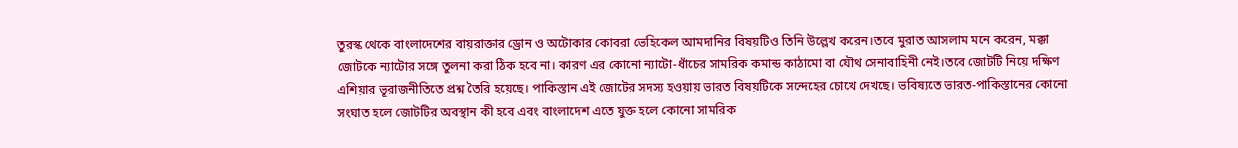তুরস্ক থেকে বাংলাদেশের বায়রাক্তার ড্রোন ও অটোকার কোবরা ভেহিকেল আমদানির বিষয়টিও তিনি উল্লেখ করেন।তবে মুরাত আসলাম মনে করেন, মক্কা জোটকে ন্যাটোর সঙ্গে তুলনা করা ঠিক হবে না। কারণ এর কোনো ন্যাটো-ধাঁচের সামরিক কমান্ড কাঠামো বা যৌথ সেনাবাহিনী নেই।তবে জোটটি নিয়ে দক্ষিণ এশিয়ার ভূরাজনীতিতে প্রশ্ন তৈরি হয়েছে। পাকিস্তান এই জোটের সদস্য হওয়ায় ভারত বিষয়টিকে সন্দেহের চোখে দেখছে। ভবিষ্যতে ভারত-পাকিস্তানের কোনো সংঘাত হলে জোটটির অবস্থান কী হবে এবং বাংলাদেশ এতে যুক্ত হলে কোনো সামরিক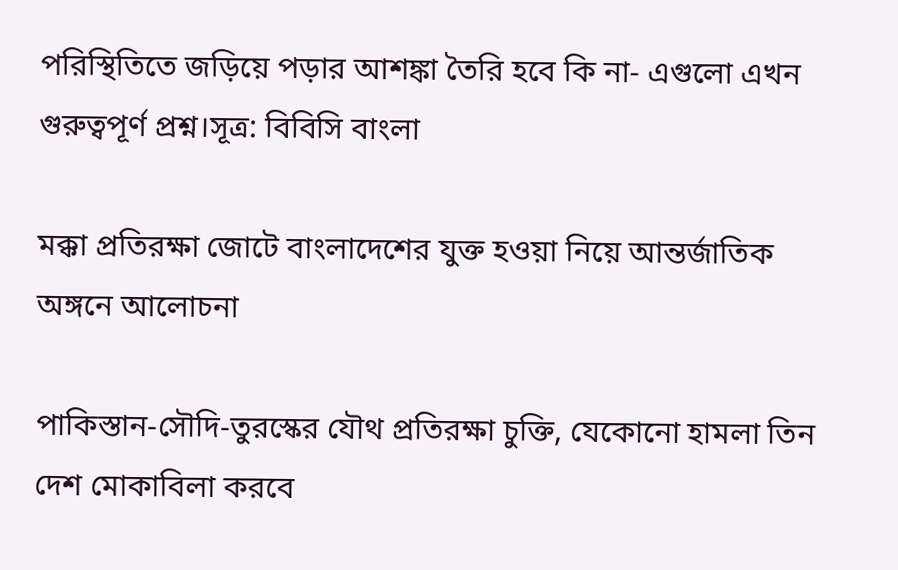পরিস্থিতিতে জড়িয়ে পড়ার আশঙ্কা তৈরি হবে কি না- এগুলো এখন গুরুত্বপূর্ণ প্রশ্ন।সূত্র: বিবিসি বাংলা

মক্কা প্রতিরক্ষা জোটে বাংলাদেশের যুক্ত হওয়া নিয়ে আন্তর্জাতিক অঙ্গনে আলোচনা

পাকিস্তান-সৌদি-তুরস্কের যৌথ প্রতিরক্ষা চুক্তি, যেকোনো হামলা তিন দেশ মোকাবিলা করবে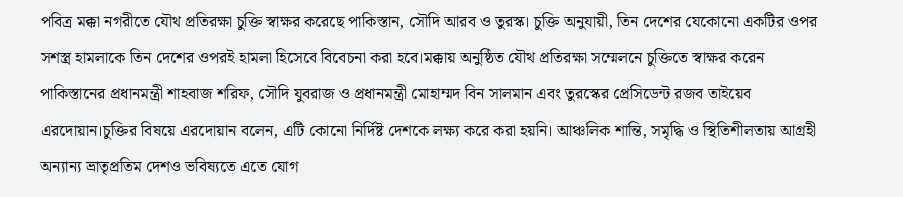পবিত্র মক্কা নগরীতে যৌথ প্রতিরক্ষা চুক্তি স্বাক্ষর করেছে পাকিস্তান, সৌদি আরব ও তুরস্ক। চুক্তি অনুযায়ী, তিন দেশের যেকোনো একটির ওপর সশস্ত্র হামলাকে তিন দেশের ওপরই হামলা হিসেবে বিবেচনা করা হবে।মক্কায় অনুষ্ঠিত যৌথ প্রতিরক্ষা সম্মেলনে চুক্তিতে স্বাক্ষর করেন পাকিস্তানের প্রধানমন্ত্রী শাহবাজ শরিফ, সৌদি যুবরাজ ও প্রধানমন্ত্রী মোহাম্মদ বিন সালমান এবং তুরস্কের প্রেসিডেন্ট রজব তাইয়েব এরদোয়ান।চুক্তির বিষয়ে এরদোয়ান বলেন, এটি কোনো নির্দিষ্ট দেশকে লক্ষ্য করে করা হয়নি। আঞ্চলিক শান্তি, সমৃদ্ধি ও স্থিতিশীলতায় আগ্রহী অন্যান্য ভ্রাতৃপ্রতিম দেশও ভবিষ্যতে এতে যোগ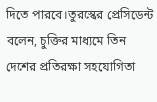দিতে পারবে।তুরস্কের প্রেসিডেন্ট বলেন, চুক্তির মাধ্যমে তিন দেশের প্রতিরক্ষা সহযোগিতা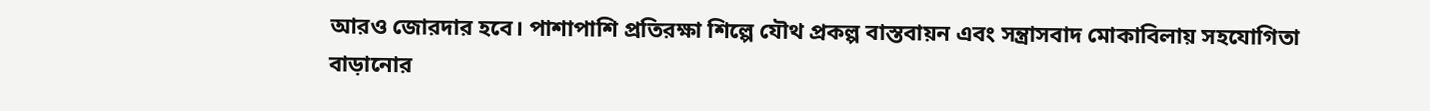আরও জোরদার হবে। পাশাপাশি প্রতিরক্ষা শিল্পে যৌথ প্রকল্প বাস্তবায়ন এবং সন্ত্রাসবাদ মোকাবিলায় সহযোগিতা বাড়ানোর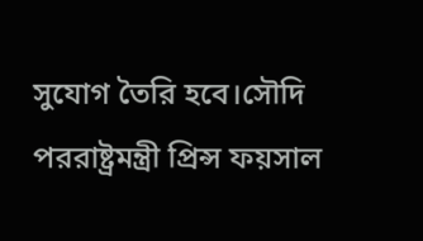সুযোগ তৈরি হবে।সৌদি পররাষ্ট্রমন্ত্রী প্রিন্স ফয়সাল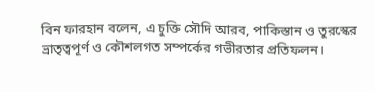বিন ফারহান বলেন, এ চুক্তি সৌদি আরব, পাকিস্তান ও তুরস্কের ভ্রাতৃত্বপূর্ণ ও কৌশলগত সম্পর্কের গভীরতার প্রতিফলন।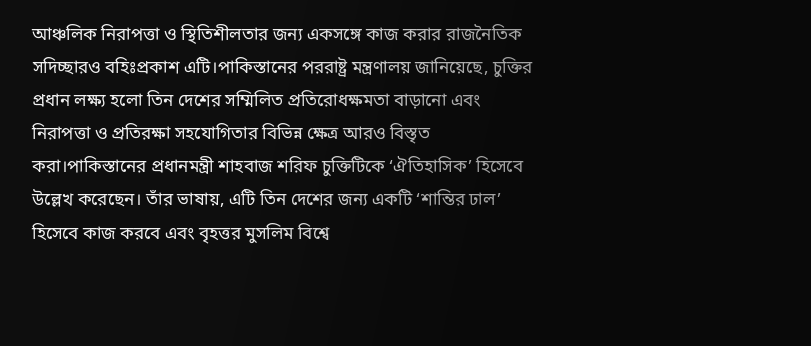আঞ্চলিক নিরাপত্তা ও স্থিতিশীলতার জন্য একসঙ্গে কাজ করার রাজনৈতিক সদিচ্ছারও বহিঃপ্রকাশ এটি।পাকিস্তানের পররাষ্ট্র মন্ত্রণালয় জানিয়েছে, চুক্তির প্রধান লক্ষ্য হলো তিন দেশের সম্মিলিত প্রতিরোধক্ষমতা বাড়ানো এবং নিরাপত্তা ও প্রতিরক্ষা সহযোগিতার বিভিন্ন ক্ষেত্র আরও বিস্তৃত করা।পাকিস্তানের প্রধানমন্ত্রী শাহবাজ শরিফ চুক্তিটিকে ‘ঐতিহাসিক’ হিসেবে উল্লেখ করেছেন। তাঁর ভাষায়, এটি তিন দেশের জন্য একটি ‘শান্তির ঢাল’ হিসেবে কাজ করবে এবং বৃহত্তর মুসলিম বিশ্বে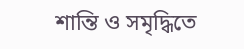শান্তি ও সমৃদ্ধিতে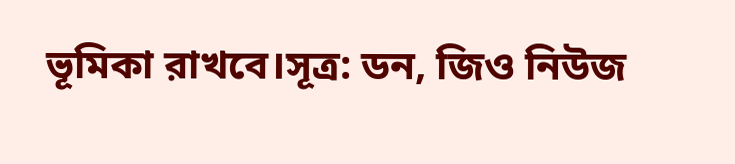ভূমিকা রাখবে।সূত্র: ডন, জিও নিউজ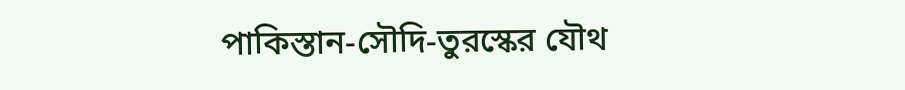পাকিস্তান-সৌদি-তুরস্কের যৌথ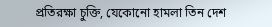প্রতিরক্ষা চুক্তি, যেকোনো হামলা তিন দেশ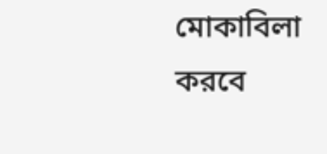মোকাবিলা করবে